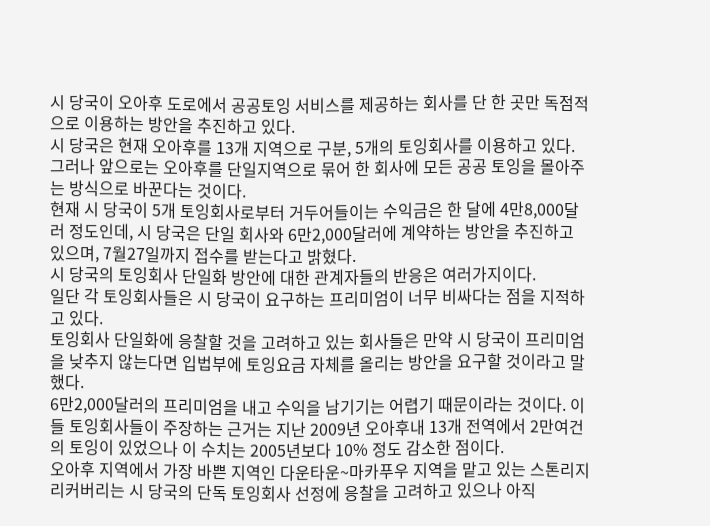시 당국이 오아후 도로에서 공공토잉 서비스를 제공하는 회사를 단 한 곳만 독점적으로 이용하는 방안을 추진하고 있다.
시 당국은 현재 오아후를 13개 지역으로 구분, 5개의 토잉회사를 이용하고 있다. 그러나 앞으로는 오아후를 단일지역으로 묶어 한 회사에 모든 공공 토잉을 몰아주는 방식으로 바꾼다는 것이다.
현재 시 당국이 5개 토잉회사로부터 거두어들이는 수익금은 한 달에 4만8,000달러 정도인데, 시 당국은 단일 회사와 6만2,000달러에 계약하는 방안을 추진하고 있으며, 7월27일까지 접수를 받는다고 밝혔다.
시 당국의 토잉회사 단일화 방안에 대한 관계자들의 반응은 여러가지이다.
일단 각 토잉회사들은 시 당국이 요구하는 프리미엄이 너무 비싸다는 점을 지적하고 있다.
토잉회사 단일화에 응찰할 것을 고려하고 있는 회사들은 만약 시 당국이 프리미엄을 낮추지 않는다면 입법부에 토잉요금 자체를 올리는 방안을 요구할 것이라고 말했다.
6만2,000달러의 프리미엄을 내고 수익을 남기기는 어렵기 때문이라는 것이다. 이들 토잉회사들이 주장하는 근거는 지난 2009년 오아후내 13개 전역에서 2만여건의 토잉이 있었으나 이 수치는 2005년보다 10% 정도 감소한 점이다.
오아후 지역에서 가장 바쁜 지역인 다운타운~마카푸우 지역을 맡고 있는 스톤리지 리커버리는 시 당국의 단독 토잉회사 선정에 응찰을 고려하고 있으나 아직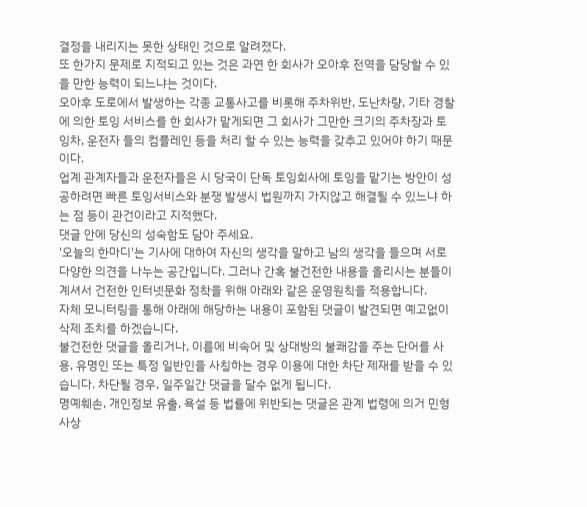결정을 내리지는 못한 상태인 것으로 알려졌다.
또 한가지 문제로 지적되고 있는 것은 과연 한 회사가 오아후 전역을 담당할 수 있을 만한 능력이 되느냐는 것이다.
오아후 도로에서 발생하는 각종 교통사고를 비롯해 주차위반, 도난차량, 기타 경찰에 의한 토잉 서비스를 한 회사가 맡게되면 그 회사가 그만한 크기의 주차장과 토잉차, 운전자 들의 컴플레인 등을 처리 할 수 있는 능력을 갖추고 있어야 하기 때문이다.
업계 관계자들과 운전자들은 시 당국이 단독 토잉회사에 토잉을 맡기는 방안이 성공하려면 빠른 토잉서비스와 분쟁 발생시 법원까지 가지않고 해결될 수 있느냐 하는 점 등이 관건이라고 지적했다.
댓글 안에 당신의 성숙함도 담아 주세요.
'오늘의 한마디'는 기사에 대하여 자신의 생각을 말하고 남의 생각을 들으며 서로 다양한 의견을 나누는 공간입니다. 그러나 간혹 불건전한 내용을 올리시는 분들이 계셔서 건전한 인터넷문화 정착을 위해 아래와 같은 운영원칙을 적용합니다.
자체 모니터링을 통해 아래에 해당하는 내용이 포함된 댓글이 발견되면 예고없이 삭제 조치를 하겠습니다.
불건전한 댓글을 올리거나, 이름에 비속어 및 상대방의 불쾌감을 주는 단어를 사용, 유명인 또는 특정 일반인을 사칭하는 경우 이용에 대한 차단 제재를 받을 수 있습니다. 차단될 경우, 일주일간 댓글을 달수 없게 됩니다.
명예훼손, 개인정보 유출, 욕설 등 법률에 위반되는 댓글은 관계 법령에 의거 민형사상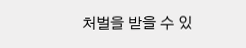처벌을 받을 수 있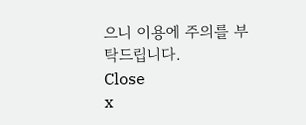으니 이용에 주의를 부탁드립니다.
Close
x